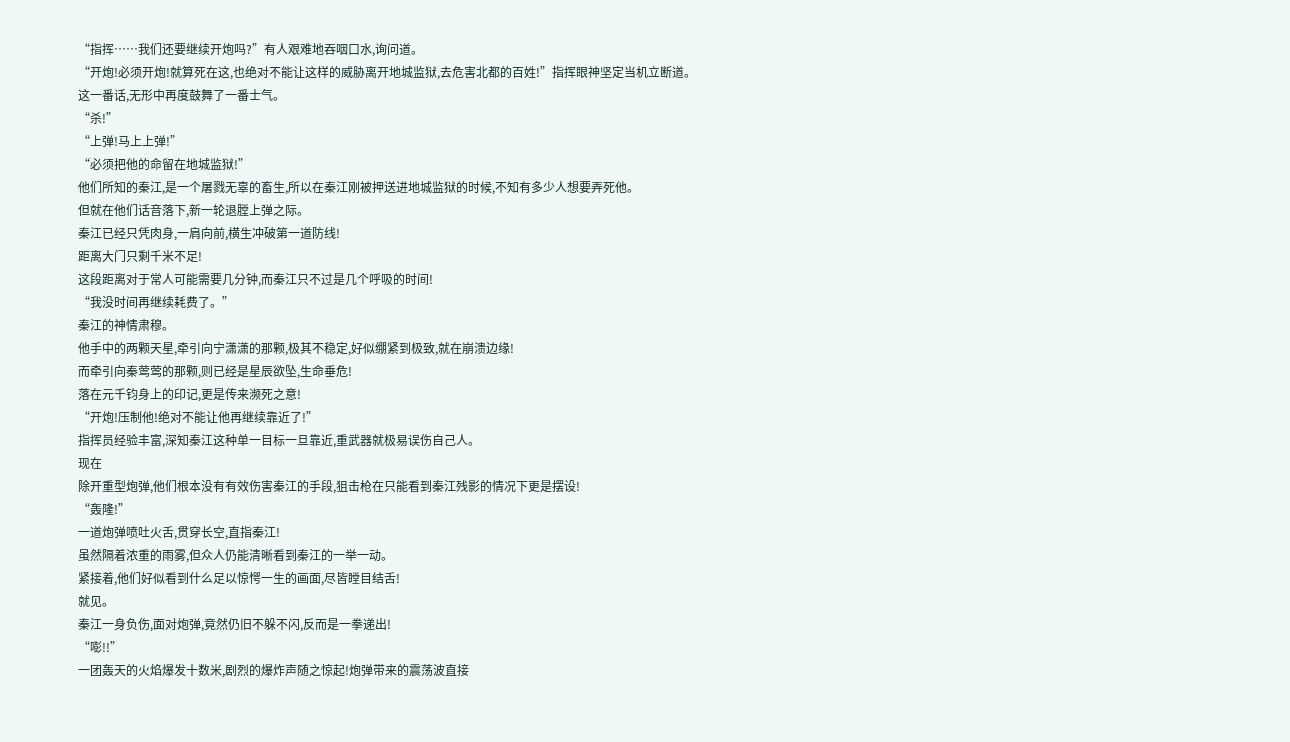“指挥……我们还要继续开炮吗?”有人艰难地吞咽口水,询问道。
“开炮!必须开炮!就算死在这,也绝对不能让这样的威胁离开地城监狱,去危害北都的百姓!”指挥眼神坚定当机立断道。
这一番话,无形中再度鼓舞了一番士气。
“杀!”
“上弹!马上上弹!”
“必须把他的命留在地城监狱!”
他们所知的秦江,是一个屠戮无辜的畜生,所以在秦江刚被押送进地城监狱的时候,不知有多少人想要弄死他。
但就在他们话音落下,新一轮退膛上弹之际。
秦江已经只凭肉身,一肩向前,横生冲破第一道防线!
距离大门只剩千米不足!
这段距离对于常人可能需要几分钟,而秦江只不过是几个呼吸的时间!
“我没时间再继续耗费了。”
秦江的神情肃穆。
他手中的两颗天星,牵引向宁潇潇的那颗,极其不稳定,好似绷紧到极致,就在崩溃边缘!
而牵引向秦莺莺的那颗,则已经是星辰欲坠,生命垂危!
落在元千钧身上的印记,更是传来濒死之意!
“开炮!压制他!绝对不能让他再继续靠近了!”
指挥员经验丰富,深知秦江这种单一目标一旦靠近,重武器就极易误伤自己人。
现在
除开重型炮弹,他们根本没有有效伤害秦江的手段,狙击枪在只能看到秦江残影的情况下更是摆设!
“轰隆!”
一道炮弹喷吐火舌,贯穿长空,直指秦江!
虽然隔着浓重的雨雾,但众人仍能清晰看到秦江的一举一动。
紧接着,他们好似看到什么足以惊愕一生的画面,尽皆瞠目结舌!
就见。
秦江一身负伤,面对炮弹,竟然仍旧不躲不闪,反而是一拳递出!
“嘭!!”
一团轰天的火焰爆发十数米,剧烈的爆炸声随之惊起!炮弹带来的震荡波直接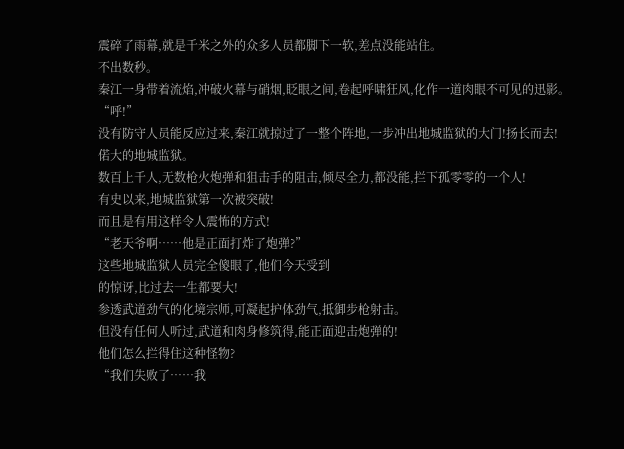震碎了雨幕,就是千米之外的众多人员都脚下一软,差点没能站住。
不出数秒。
秦江一身带着流焰,冲破火幕与硝烟,眨眼之间,卷起呼啸狂风,化作一道肉眼不可见的迅影。
“呼!”
没有防守人员能反应过来,秦江就掠过了一整个阵地,一步冲出地城监狱的大门!扬长而去!
偌大的地城监狱。
数百上千人,无数枪火炮弹和狙击手的阻击,倾尽全力,都没能,拦下孤零零的一个人!
有史以来,地城监狱第一次被突破!
而且是有用这样令人震怖的方式!
“老天爷啊……他是正面打炸了炮弹?”
这些地城监狱人员完全傻眼了,他们今天受到
的惊讶,比过去一生都要大!
参透武道劲气的化境宗师,可凝起护体劲气,抵御步枪射击。
但没有任何人听过,武道和肉身修筑得,能正面迎击炮弹的!
他们怎么拦得住这种怪物?
“我们失败了……我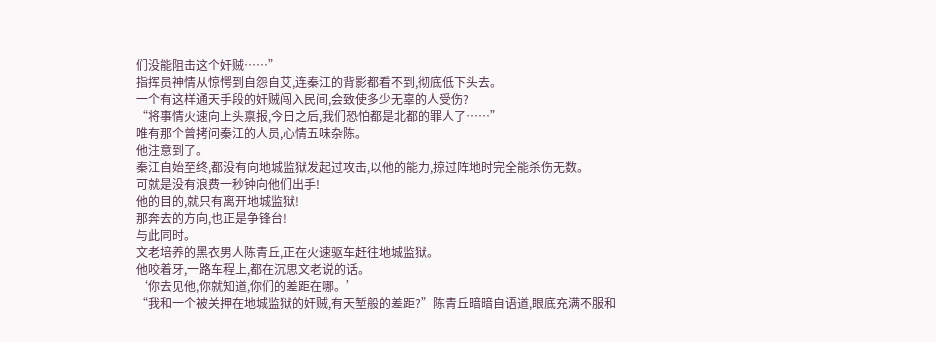们没能阻击这个奸贼……”
指挥员神情从惊愕到自怨自艾,连秦江的背影都看不到,彻底低下头去。
一个有这样通天手段的奸贼闯入民间,会致使多少无辜的人受伤?
“将事情火速向上头禀报,今日之后,我们恐怕都是北都的罪人了……”
唯有那个曾拷问秦江的人员,心情五味杂陈。
他注意到了。
秦江自始至终,都没有向地城监狱发起过攻击,以他的能力,掠过阵地时完全能杀伤无数。
可就是没有浪费一秒钟向他们出手!
他的目的,就只有离开地城监狱!
那奔去的方向,也正是争锋台!
与此同时。
文老培养的黑衣男人陈青丘,正在火速驱车赶往地城监狱。
他咬着牙,一路车程上,都在沉思文老说的话。
‘你去见他,你就知道,你们的差距在哪。’
“我和一个被关押在地城监狱的奸贼,有天堑般的差距?”陈青丘暗暗自语道,眼底充满不服和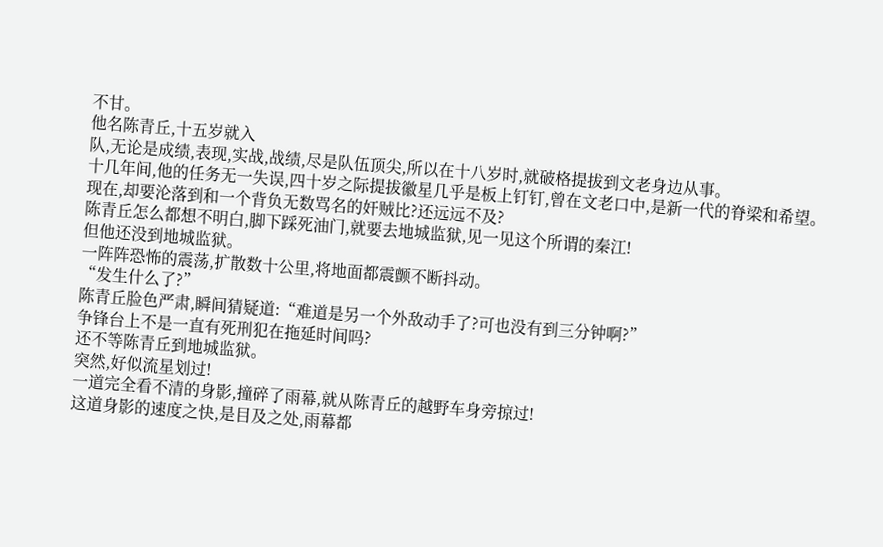不甘。
他名陈青丘,十五岁就入
队,无论是成绩,表现,实战,战绩,尽是队伍顶尖,所以在十八岁时,就破格提拔到文老身边从事。
十几年间,他的任务无一失误,四十岁之际提拔徽星几乎是板上钉钉,曾在文老口中,是新一代的脊梁和希望。
现在,却要沦落到和一个背负无数骂名的奸贼比?还远远不及?
陈青丘怎么都想不明白,脚下踩死油门,就要去地城监狱,见一见这个所谓的秦江!
但他还没到地城监狱。
一阵阵恐怖的震荡,扩散数十公里,将地面都震颤不断抖动。
“发生什么了?”
陈青丘脸色严肃,瞬间猜疑道:“难道是另一个外敌动手了?可也没有到三分钟啊?”
争锋台上不是一直有死刑犯在拖延时间吗?
还不等陈青丘到地城监狱。
突然,好似流星划过!
一道完全看不清的身影,撞碎了雨幕,就从陈青丘的越野车身旁掠过!
这道身影的速度之快,是目及之处,雨幕都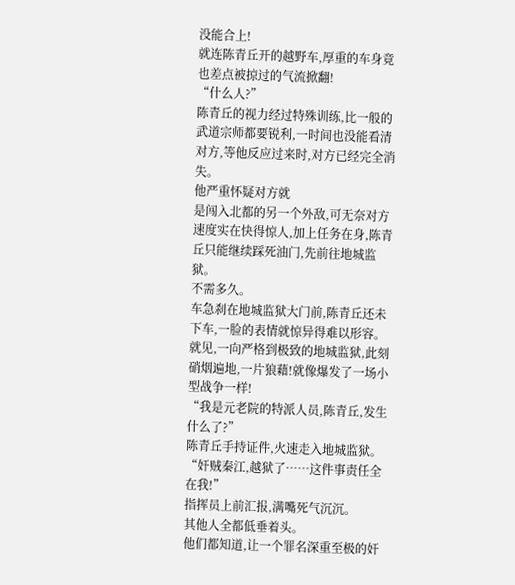没能合上!
就连陈青丘开的越野车,厚重的车身竟也差点被掠过的气流掀翻!
“什么人?”
陈青丘的视力经过特殊训练,比一般的武道宗师都要锐利,一时间也没能看清对方,等他反应过来时,对方已经完全消失。
他严重怀疑对方就
是闯入北都的另一个外敌,可无奈对方速度实在快得惊人,加上任务在身,陈青丘只能继续踩死油门,先前往地城监狱。
不需多久。
车急刹在地城监狱大门前,陈青丘还未下车,一脸的表情就惊异得难以形容。
就见,一向严格到极致的地城监狱,此刻硝烟遍地,一片狼藉!就像爆发了一场小型战争一样!
“我是元老院的特派人员,陈青丘,发生什么了?”
陈青丘手持证件,火速走入地城监狱。
“奸贼秦江,越狱了……这件事责任全在我!”
指挥员上前汇报,满嘴死气沉沉。
其他人全都低垂着头。
他们都知道,让一个罪名深重至极的奸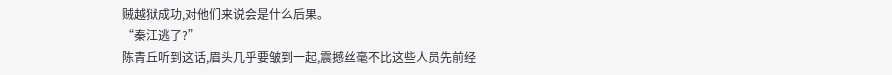贼越狱成功,对他们来说会是什么后果。
“秦江逃了?”
陈青丘听到这话,眉头几乎要皱到一起,震撼丝毫不比这些人员先前经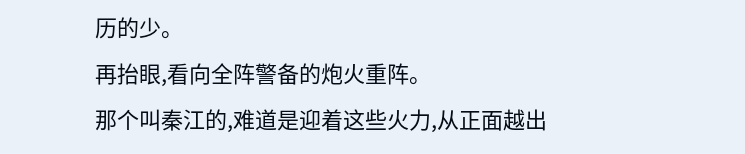历的少。
再抬眼,看向全阵警备的炮火重阵。
那个叫秦江的,难道是迎着这些火力,从正面越出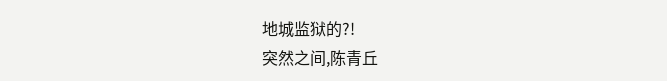地城监狱的?!
突然之间,陈青丘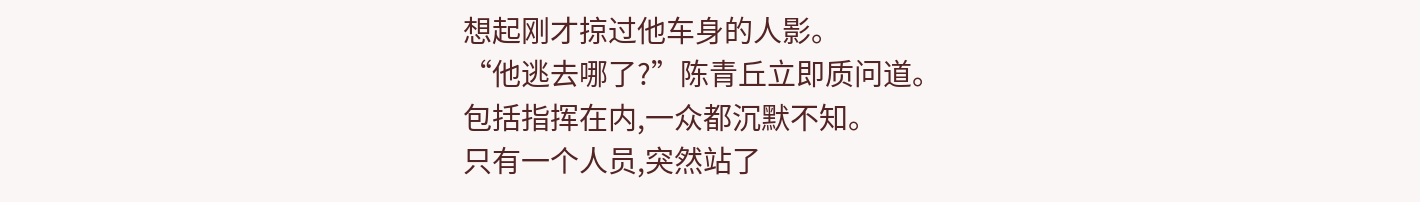想起刚才掠过他车身的人影。
“他逃去哪了?”陈青丘立即质问道。
包括指挥在内,一众都沉默不知。
只有一个人员,突然站了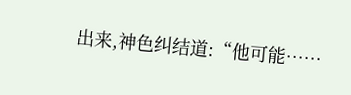出来,神色纠结道:“他可能……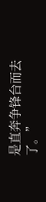是直奔争锋台而去了。”